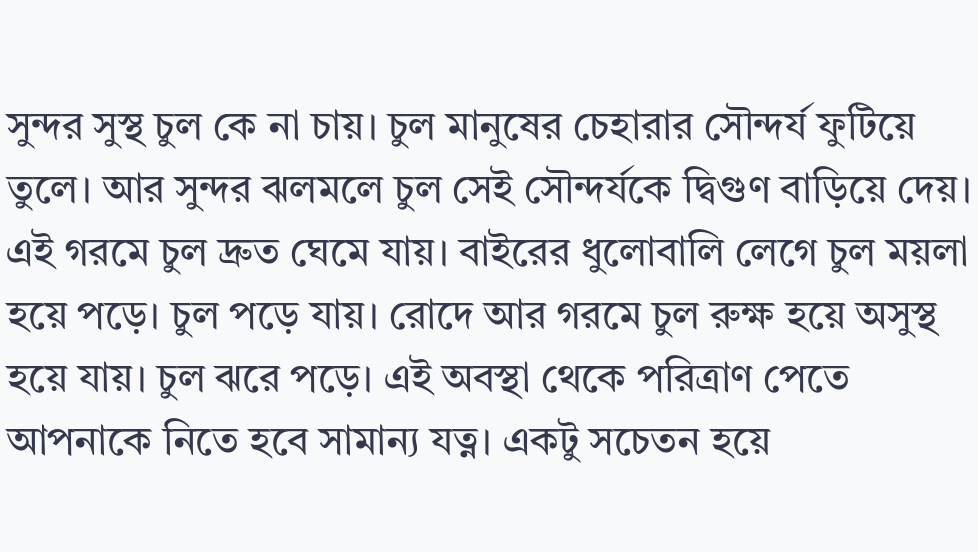সুন্দর সুস্থ চুল কে না চায়। চুল মানুষের চেহারার সৌন্দর্য ফুটিয়ে তুলে। আর সুন্দর ঝলমলে চুল সেই সৌন্দর্যকে দ্বিগুণ বাড়িয়ে দেয়। এই গরমে চুল দ্রুত ঘেমে যায়। বাইরের ধুলোবালি লেগে চুল ময়লা হয়ে পড়ে। চুল পড়ে যায়। রোদে আর গরমে চুল রুক্ষ হয়ে অসুস্থ হয়ে যায়। চুল ঝরে পড়ে। এই অবস্থা থেকে পরিত্রাণ পেতে আপনাকে নিতে হবে সামান্য যত্ন। একটু সচেতন হয়ে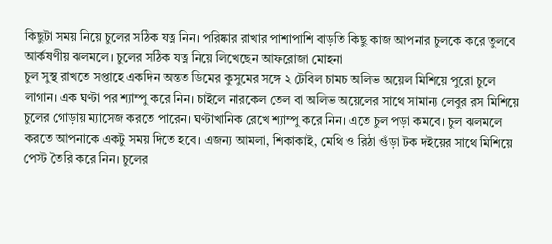কিছুটা সময় নিয়ে চুলের সঠিক যত্ন নিন। পরিষ্কার রাখার পাশাপাশি বাড়তি কিছু কাজ আপনার চুলকে করে তুলবে আর্কষণীয় ঝলমলে। চুলের সঠিক যত্ন নিয়ে লিখেছেন আফরোজা মোহনা
চুল সুস্থ রাখতে সপ্তাহে একদিন অন্তত ডিমের কুসুমের সঙ্গে ২ টেবিল চামচ অলিভ অয়েল মিশিয়ে পুরো চুলে লাগান। এক ঘণ্টা পর শ্যাম্পু করে নিন। চাইলে নারকেল তেল বা অলিভ অয়েলের সাথে সামান্য লেবুর রস মিশিয়ে চুলের গোড়ায় ম্যাসেজ করতে পারেন। ঘণ্টাখানিক রেখে শ্যাম্পু করে নিন। এতে চুল পড়া কমবে। চুল ঝলমলে করতে আপনাকে একটু সময় দিতে হবে। এজন্য আমলা, শিকাকাই, মেথি ও রিঠা গুঁড়া টক দইয়ের সাথে মিশিয়ে পেস্ট তৈরি করে নিন। চুলের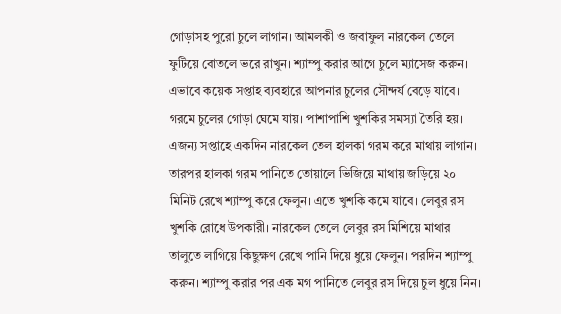গোড়াসহ পুরো চুলে লাগান। আমলকী ও জবাফুল নারকেল তেলে ফুটিয়ে বোতলে ভরে রাখুন। শ্যাম্পু করার আগে চুলে ম্যাসেজ করুন। এভাবে কয়েক সপ্তাহ ব্যবহারে আপনার চুলের সৌন্দর্য বেড়ে যাবে। গরমে চুলের গোড়া ঘেমে যায়। পাশাপাশি খুশকির সমস্যা তৈরি হয়। এজন্য সপ্তাহে একদিন নারকেল তেল হালকা গরম করে মাথায় লাগান। তারপর হালকা গরম পানিতে তোয়ালে ভিজিয়ে মাথায় জড়িয়ে ২০ মিনিট রেখে শ্যাম্পু করে ফেলুন। এতে খুশকি কমে যাবে। লেবুর রস খুশকি রোধে উপকারী। নারকেল তেলে লেবুর রস মিশিয়ে মাথার তালুতে লাগিয়ে কিছুক্ষণ রেখে পানি দিয়ে ধুয়ে ফেলুন। পরদিন শ্যাম্পু করুন। শ্যাম্পু করার পর এক মগ পানিতে লেবুর রস দিয়ে চুল ধুয়ে নিন।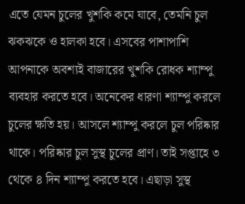এতে যেমন চুলের খুশকি কমে যাবে, তেমনি চুল ঝকঝকে ও হালকা হবে। এসবের পাশাপাশি আপনাকে অবশ্যই বাজারের খুশকি রোধক শ্যাম্পু ব্যবহার করতে হবে। অনেকের ধারণা শ্যাম্পু করলে চুলের ক্ষতি হয়। আসলে শ্যাম্পু করলে চুল পরিষ্কার থাকে। পরিষ্কার চুল সুস্থ চুলের প্রাণ। তাই সপ্তাহে ৩ থেকে ৪ দিন শ্যাম্পু করতে হবে। এছাড়া সুস্থ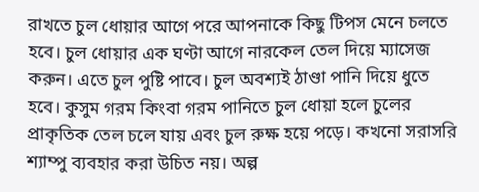রাখতে চুল ধোয়ার আগে পরে আপনাকে কিছু টিপস মেনে চলতে হবে। চুল ধোয়ার এক ঘণ্টা আগে নারকেল তেল দিয়ে ম্যাসেজ করুন। এতে চুল পুষ্টি পাবে। চুল অবশ্যই ঠাণ্ডা পানি দিয়ে ধুতে হবে। কুসুম গরম কিংবা গরম পানিতে চুল ধোয়া হলে চুলের প্রাকৃতিক তেল চলে যায় এবং চুল রুক্ষ হয়ে পড়ে। কখনো সরাসরি শ্যাম্পু ব্যবহার করা উচিত নয়। অল্প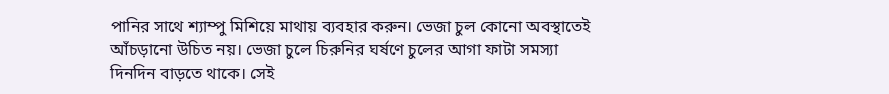পানির সাথে শ্যাম্পু মিশিয়ে মাথায় ব্যবহার করুন। ভেজা চুল কোনো অবস্থাতেই আঁচড়ানো উচিত নয়। ভেজা চুলে চিরুনির ঘর্ষণে চুলের আগা ফাটা সমস্যা দিনদিন বাড়তে থাকে। সেই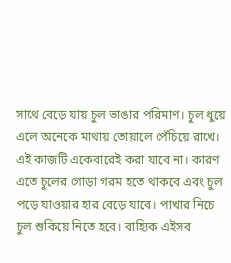সাথে বেড়ে যায় চুল ভাঙার পরিমাণ। চুল ধুয়ে এলে অনেকে মাথায় তোয়ালে পেঁচিয়ে রাখে। এই কাজটি একেবারেই করা যাবে না। কারণ এতে চুলের গোড়া গরম হতে থাকবে এবং চুল পড়ে যাওয়ার হার বেড়ে যাবে। পাখার নিচে চুল শুকিয়ে নিতে হবে। বাহ্যিক এইসব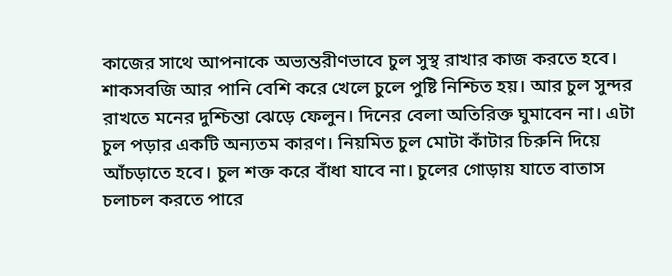কাজের সাথে আপনাকে অভ্যন্তরীণভাবে চুল সুস্থ রাখার কাজ করতে হবে। শাকসবজি আর পানি বেশি করে খেলে চুলে পুষ্টি নিশ্চিত হয়। আর চুল সুন্দর রাখতে মনের দুশ্চিন্তা ঝেড়ে ফেলুন। দিনের বেলা অতিরিক্ত ঘুমাবেন না। এটা চুল পড়ার একটি অন্যতম কারণ। নিয়মিত চুল মোটা কাঁটার চিরুনি দিয়ে আঁচড়াতে হবে। চুল শক্ত করে বাঁধা যাবে না। চুলের গোড়ায় যাতে বাতাস চলাচল করতে পারে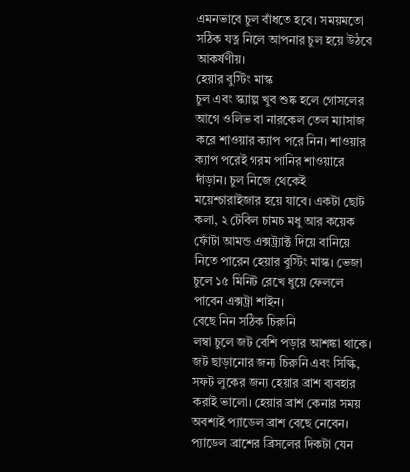এমনভাবে চুল বাঁধতে হবে। সময়মতো সঠিক যত্ন নিলে আপনার চুল হয়ে উঠবে আকর্ষণীয়।
হেয়ার বুস্টিং মাস্ক
চুল এবং স্ক্যাল্প খুব শুষ্ক হলে গোসলের আগে ওলিভ বা নারকেল তেল ম্যাসাজ করে শাওয়ার ক্যাপ পরে নিন। শাওয়ার ক্যাপ পরেই গরম পানির শাওয়ারে দাঁড়ান। চুল নিজে থেকেই ময়েশ্চারাইজার হয়ে যাবে। একটা ছোট কলা, ২ টেবিল চামচ মধু আর কয়েক ফোঁটা আমন্ড এক্সট্র্যাক্ট দিয়ে বানিয়ে নিতে পারেন হেয়ার বুস্টিং মাস্ক। ভেজা চুলে ১৫ মিনিট রেখে ধুয়ে ফেললে পাবেন এক্সট্রা শাইন।
বেছে নিন সঠিক চিরুনি
লম্বা চুলে জট বেশি পড়ার আশঙ্কা থাকে। জট ছাড়ানোর জন্য চিরুনি এবং সিল্কি, সফট লুকের জন্য হেয়ার ব্রাশ ব্যবহার করাই ভালো। হেয়ার ব্রাশ কেনার সময় অবশ্যই প্যাডেল ব্রাশ বেছে নেবেন। প্যাডেল ব্রাশের ব্রিসলের দিকটা যেন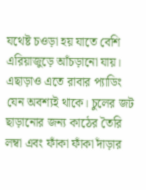যথেষ্ট চওড়া হয় যাতে বেশি এরিয়াজুড়ে আঁচড়ানো যায়। এছাড়াও এতে রাবার প্যাডিং যেন অবশ্যই থাকে। চুলের জট ছাড়ানোর জন্য কাঠের তৈরি লম্বা এবং ফাঁকা ফাঁকা দাঁড়ার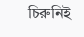চিরুনিই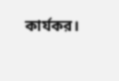কার্যকর।